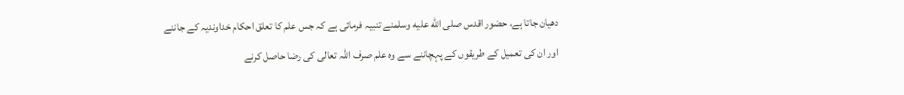دھیان جاتا ہے، حضور اقدس صلى الله عليه وسلمنے تنبیہ فرمائی ہے کہ جس علم کا تعلق احکام خداوندیہ کے جاننے اور ان کی تعمیل کے طریقوں کے پہچاننے سے وہ علم صرف اللہ تعالی کی رضا حاصل کرنے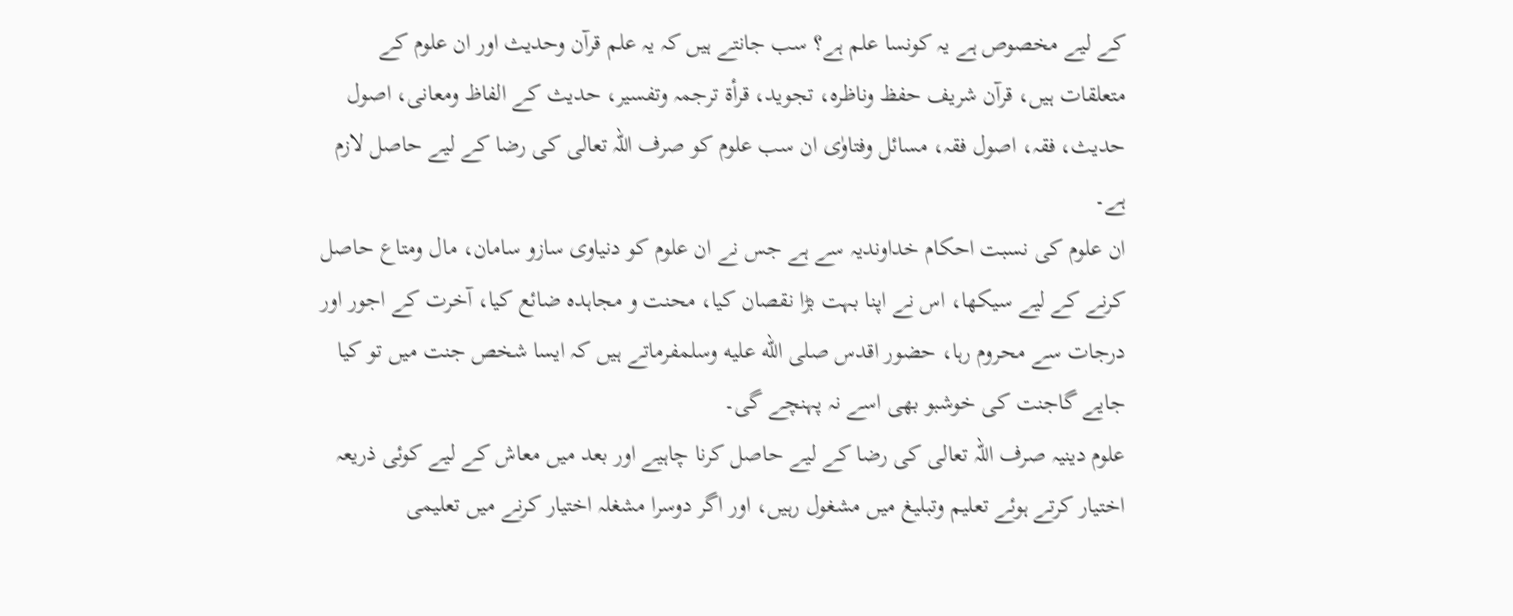کے لیے مخصوص ہے یہ کونسا علم ہے؟ سب جانتے ہیں کہ یہ علم قرآن وحدیث اور ان علوم کے متعلقات ہیں، قرآن شریف حفظ وناظرہ، تجوید، قرأۃ ترجمہ وتفسیر، حدیث کے الفاظ ومعانی، اصول حدیث، فقہ، اصول فقہ، مسائل وفتاوٰی ان سب علوم کو صرف اللہ تعالی کی رضا کے لیے حاصل لازم ہے۔
ان علوم کی نسبت احکام خداوندیہ سے ہے جس نے ان علوم کو دنیاوی سازو سامان، مال ومتاع حاصل کرنے کے لیے سیکھا، اس نے اپنا بہت بڑا نقصان کیا، محنت و مجاہدہ ضائع کیا، آخرت کے اجور اور درجات سے محروم رہا، حضور اقدس صلى الله عليه وسلمفرماتے ہیں کہ ایسا شخص جنت میں تو کیا جایے گاجنت کی خوشبو بھی اسے نہ پہنچے گی۔
علوم دینیہ صرف اللہ تعالی کی رضا کے لیے حاصل کرنا چاہیے اور بعد میں معاش کے لیے کوئی ذریعہ اختیار کرتے ہوئے تعلیم وتبلیغ میں مشغول رہیں، اور اگر دوسرا مشغلہ اختیار کرنے میں تعلیمی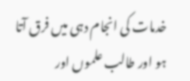خدمات کی انجام دہی میں فرق آتا ہو اور طالب علموں اور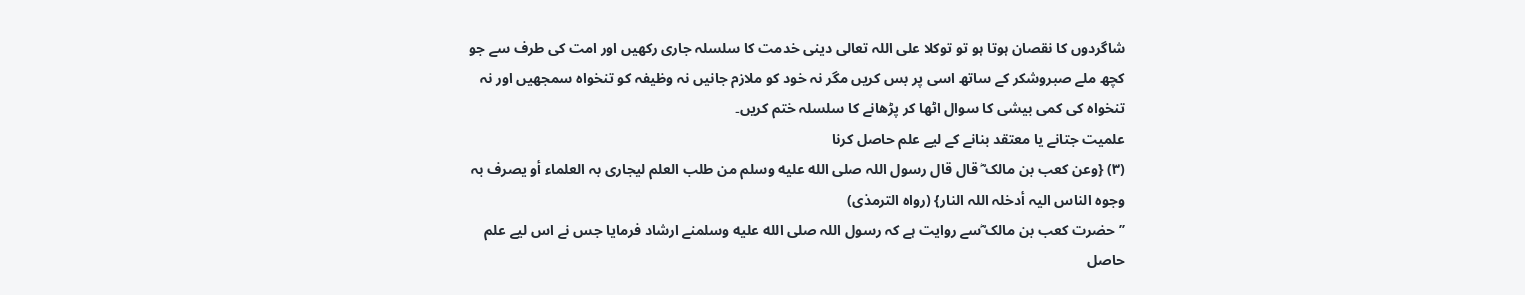شاگردوں کا نقصان ہوتا ہو تو توکلا علی اللہ تعالی دینی خدمت کا سلسلہ جاری رکھیں اور امت کی طرف سے جو کچھ ملے صبروشکر کے ساتھ اسی پر بس کریں مگر نہ خود کو ملازم جانیں نہ وظیفہ کو تنخواہ سمجھیں اور نہ تنخواہ کی کمی بیشی کا سوال اٹھا کر پڑھانے کا سلسلہ ختم کریں۔
علمیت جتانے یا معتقد بنانے کے لیے علم حاصل کرنا
(۳) {وعن کعب بن مالک ؓ قال قال رسول اللہ صلى الله عليه وسلم من طلب العلم لیجاری بہ العلماء أو یصرف بہ وجوہ الناس الیہ أدخلہ اللہ النار} (رواہ الترمذی)
’’حضرت کعب بن مالک ؓسے روایت ہے کہ رسول اللہ صلى الله عليه وسلمنے ارشاد فرمایا جس نے اس لیے علم حاصل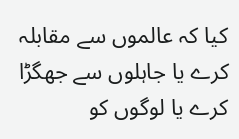کیا کہ عالموں سے مقابلہ کرے یا جاہلوں سے جھگڑا کرے یا لوگوں کو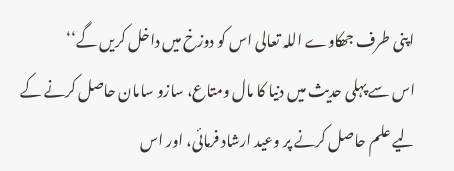اپنی طرف جھکاوے اللہ تعالی اس کو دوزخ میں داخل کریں گے‘‘
اس سے پہلی حدیث میں دنیا کا مال ومتاع، سازو سامان حاصل کرنے کے لیے علم حاصل کرنے پر وعید ارشاد فرمائی، اور اس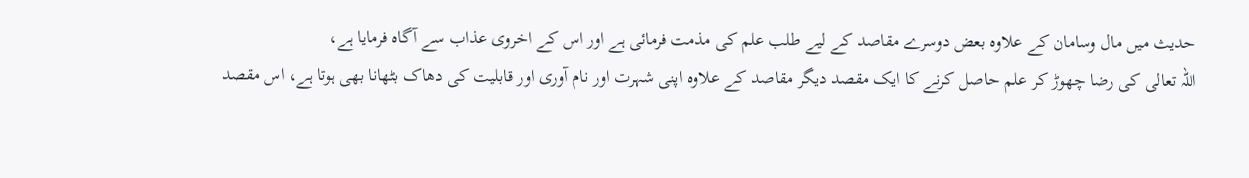حدیث میں مال وسامان کے علاوہ بعض دوسرے مقاصد کے لیے طلب علم کی مذمت فرمائی ہے اور اس کے اخروی عذاب سے آگاہ فرمایا ہے،
اللہ تعالی کی رضا چھوڑ کر علم حاصل کرنے کا ایک مقصد دیگر مقاصد کے علاوہ اپنی شہرت اور نام آوری اور قابلیت کی دھاک بٹھانا بھی ہوتا ہے، اس مقصد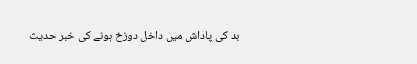بد کی پاداش میں داخل دوزخ ہونے کی خبر حدیث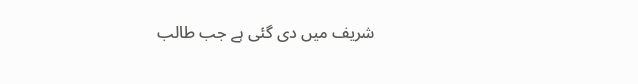شریف میں دی گئی ہے جب طالب